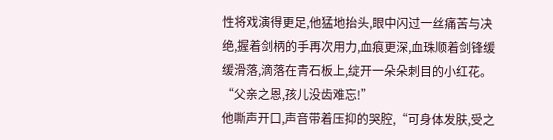性将戏演得更足,他猛地抬头,眼中闪过一丝痛苦与决绝,握着剑柄的手再次用力,血痕更深,血珠顺着剑锋缓缓滑落,滴落在青石板上,绽开一朵朵刺目的小红花。
“父亲之恩,孩儿没齿难忘!”
他嘶声开口,声音带着压抑的哭腔,“可身体发肤,受之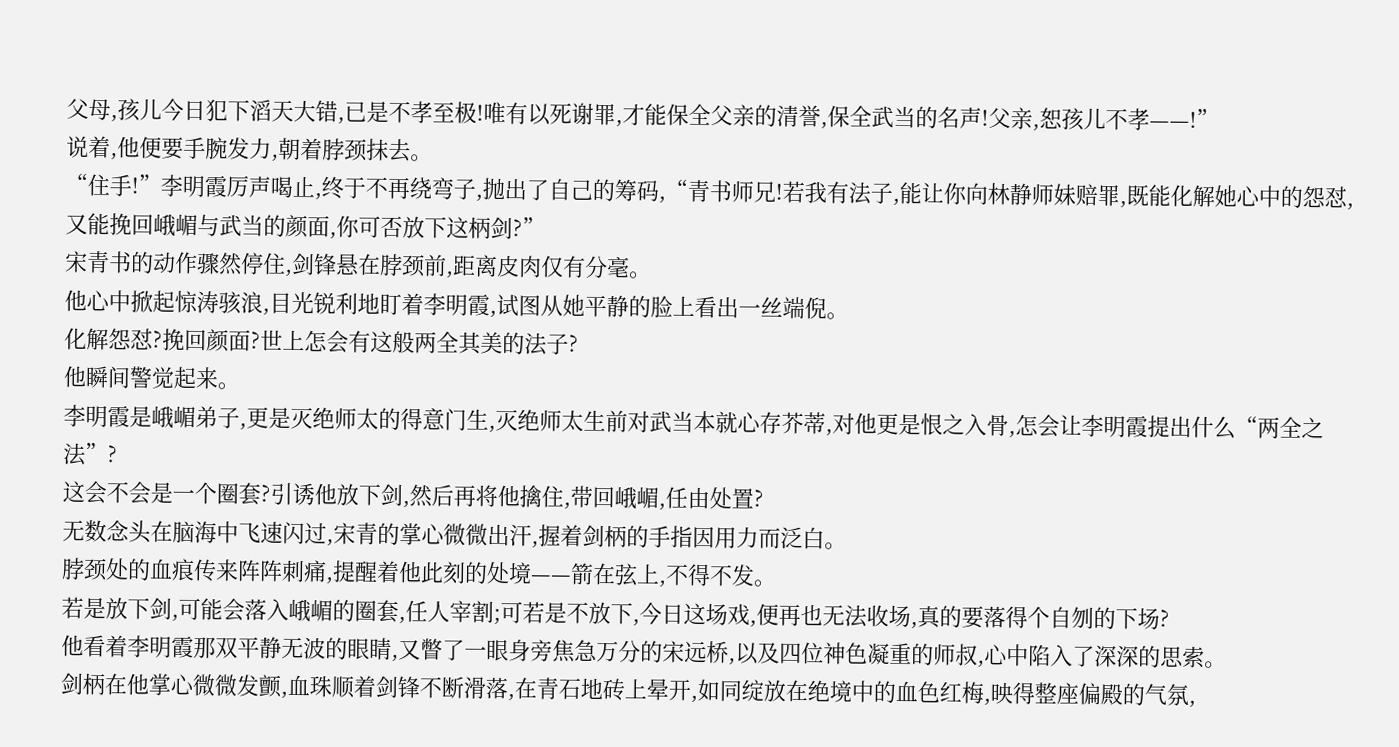父母,孩儿今日犯下滔天大错,已是不孝至极!唯有以死谢罪,才能保全父亲的清誉,保全武当的名声!父亲,恕孩儿不孝——!”
说着,他便要手腕发力,朝着脖颈抹去。
“住手!”李明霞厉声喝止,终于不再绕弯子,抛出了自己的筹码,“青书师兄!若我有法子,能让你向林静师妹赔罪,既能化解她心中的怨怼,又能挽回峨嵋与武当的颜面,你可否放下这柄剑?”
宋青书的动作骤然停住,剑锋悬在脖颈前,距离皮肉仅有分毫。
他心中掀起惊涛骇浪,目光锐利地盯着李明霞,试图从她平静的脸上看出一丝端倪。
化解怨怼?挽回颜面?世上怎会有这般两全其美的法子?
他瞬间警觉起来。
李明霞是峨嵋弟子,更是灭绝师太的得意门生,灭绝师太生前对武当本就心存芥蒂,对他更是恨之入骨,怎会让李明霞提出什么“两全之法”?
这会不会是一个圈套?引诱他放下剑,然后再将他擒住,带回峨嵋,任由处置?
无数念头在脑海中飞速闪过,宋青的掌心微微出汗,握着剑柄的手指因用力而泛白。
脖颈处的血痕传来阵阵刺痛,提醒着他此刻的处境——箭在弦上,不得不发。
若是放下剑,可能会落入峨嵋的圈套,任人宰割;可若是不放下,今日这场戏,便再也无法收场,真的要落得个自刎的下场?
他看着李明霞那双平静无波的眼睛,又瞥了一眼身旁焦急万分的宋远桥,以及四位神色凝重的师叔,心中陷入了深深的思索。
剑柄在他掌心微微发颤,血珠顺着剑锋不断滑落,在青石地砖上晕开,如同绽放在绝境中的血色红梅,映得整座偏殿的气氛,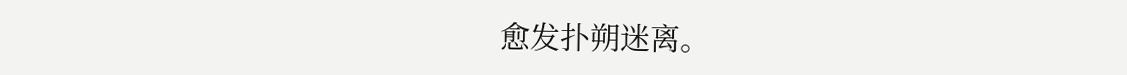愈发扑朔迷离。